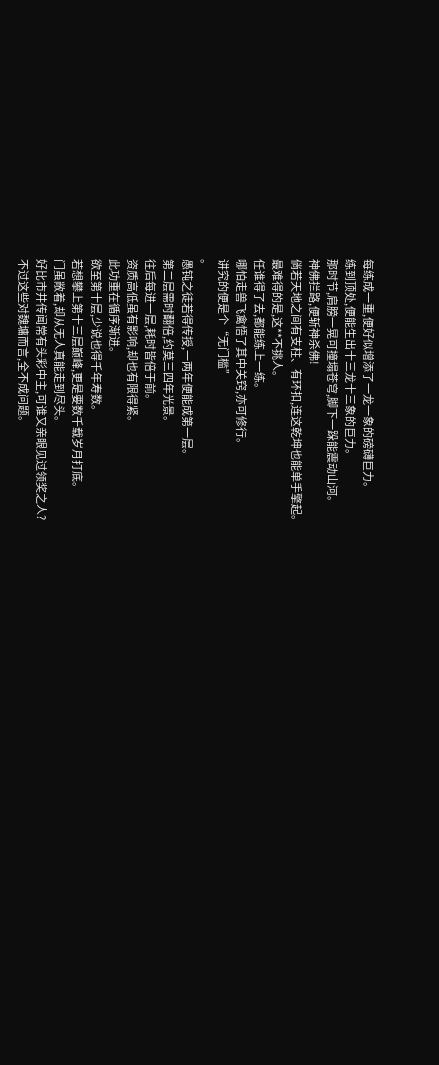每练成一重,便好似增添了一龙一象的磅礴巨力。
练到顶处,便能生出十三龙十三象的巨力。
那时节,肩膀一晃可撞塌苍穹,脚下一跺能震动山河。
神佛拦路,便斩神杀佛!
倘若天地之间有支柱、有环扣,连这乾坤也能单手擎起。
最难得的是,这**不挑人。
任谁得了去,都能练上一练。
哪怕走兽飞禽悟了其中关窍,亦可修行。
讲究的便是个“无门槛”
。
愚钝之徒若得传授,一两年便能成第一层。
第二层需时翻倍,约莫三四年光景。
往后每进一层,耗时皆倍于前。
资质高低虽有影响,却也有限得紧。
此功重在循序渐进。
欲至第十层,少说也得千年寿数。
若想攀上第十三层巅峰,更是要数千载岁月打底。
门虽敞着,却从无人真能走到尽头。
好比市井传闻常有头彩中主,可谁又亲眼见过领奖之人?
不过这些对魏墉而言,全不成问题。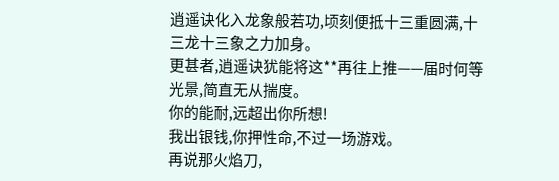逍遥诀化入龙象般若功,顷刻便抵十三重圆满,十三龙十三象之力加身。
更甚者,逍遥诀犹能将这**再往上推——届时何等光景,简直无从揣度。
你的能耐,远超出你所想!
我出银钱,你押性命,不过一场游戏。
再说那火焰刀,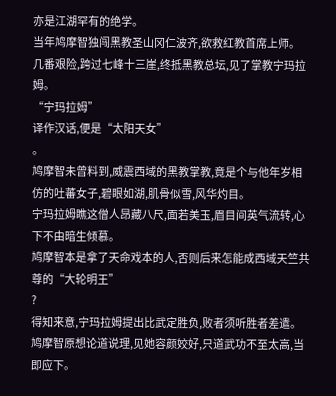亦是江湖罕有的绝学。
当年鸠摩智独闯黑教圣山冈仁波齐,欲救红教首席上师。
几番艰险,跨过七峰十三崖,终抵黑教总坛,见了掌教宁玛拉姆。
“宁玛拉姆”
译作汉话,便是“太阳天女”
。
鸠摩智未曾料到,威震西域的黑教掌教,竟是个与他年岁相仿的吐蕃女子,碧眼如湖,肌骨似雪,风华灼目。
宁玛拉姆瞧这僧人昂藏八尺,面若美玉,眉目间英气流转,心下不由暗生倾慕。
鸠摩智本是拿了天命戏本的人,否则后来怎能成西域天竺共尊的“大轮明王”
?
得知来意,宁玛拉姆提出比武定胜负,败者须听胜者差遣。
鸠摩智原想论道说理,见她容颜姣好,只道武功不至太高,当即应下。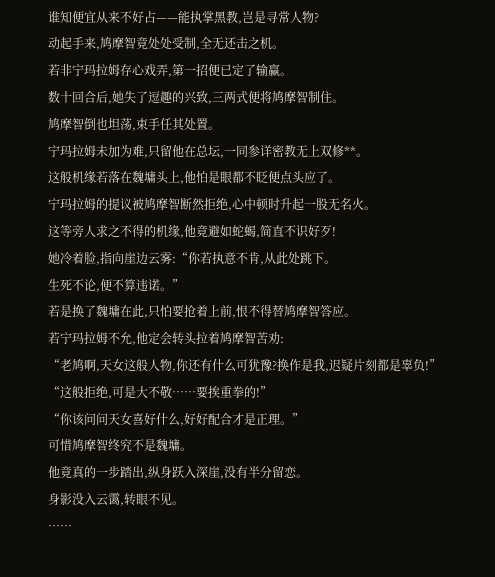谁知便宜从来不好占——能执掌黑教,岂是寻常人物?
动起手来,鸠摩智竟处处受制,全无还击之机。
若非宁玛拉姆存心戏弄,第一招便已定了输赢。
数十回合后,她失了逗趣的兴致,三两式便将鸠摩智制住。
鸠摩智倒也坦荡,束手任其处置。
宁玛拉姆未加为难,只留他在总坛,一同参详密教无上双修**。
这般机缘若落在魏墉头上,他怕是眼都不眨便点头应了。
宁玛拉姆的提议被鸠摩智断然拒绝,心中顿时升起一股无名火。
这等旁人求之不得的机缘,他竟避如蛇蝎,简直不识好歹!
她冷着脸,指向崖边云雾:“你若执意不肯,从此处跳下。
生死不论,便不算违诺。”
若是换了魏墉在此,只怕要抢着上前,恨不得替鸠摩智答应。
若宁玛拉姆不允,他定会转头拉着鸠摩智苦劝:
“老鸠啊,天女这般人物,你还有什么可犹豫?换作是我,迟疑片刻都是辜负!”
“这般拒绝,可是大不敬……要挨重拳的!”
“你该问问天女喜好什么,好好配合才是正理。”
可惜鸠摩智终究不是魏墉。
他竟真的一步踏出,纵身跃入深崖,没有半分留恋。
身影没入云霭,转眼不见。
……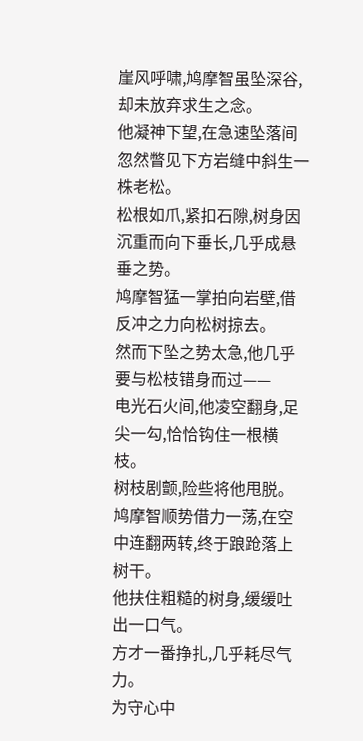崖风呼啸,鸠摩智虽坠深谷,却未放弃求生之念。
他凝神下望,在急速坠落间忽然瞥见下方岩缝中斜生一株老松。
松根如爪,紧扣石隙,树身因沉重而向下垂长,几乎成悬垂之势。
鸠摩智猛一掌拍向岩壁,借反冲之力向松树掠去。
然而下坠之势太急,他几乎要与松枝错身而过——
电光石火间,他凌空翻身,足尖一勾,恰恰钩住一根横枝。
树枝剧颤,险些将他甩脱。
鸠摩智顺势借力一荡,在空中连翻两转,终于踉跄落上树干。
他扶住粗糙的树身,缓缓吐出一口气。
方才一番挣扎,几乎耗尽气力。
为守心中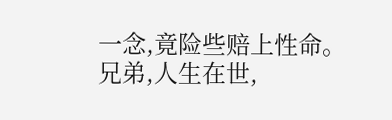一念,竟险些赔上性命。
兄弟,人生在世,